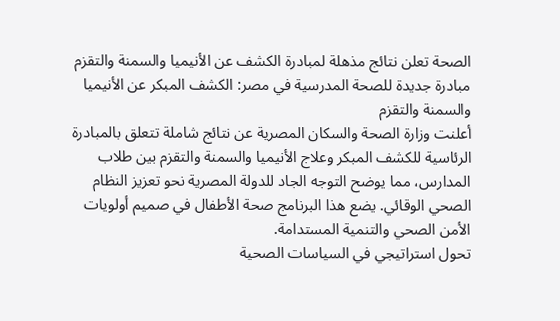الصحة تعلن نتائج مذهلة لمبادرة الكشف عن الأنيميا والسمنة والتقزم
مبادرة جديدة للصحة المدرسية في مصر: الكشف المبكر عن الأنيميا والسمنة والتقزم
أعلنت وزارة الصحة والسكان المصرية عن نتائج شاملة تتعلق بالمبادرة الرئاسية للكشف المبكر وعلاج الأنيميا والسمنة والتقزم بين طلاب المدارس، مما يوضح التوجه الجاد للدولة المصرية نحو تعزيز النظام الصحي الوقائي. يضع هذا البرنامج صحة الأطفال في صميم أولويات الأمن الصحي والتنمية المستدامة.
تحول استراتيجي في السياسات الصحية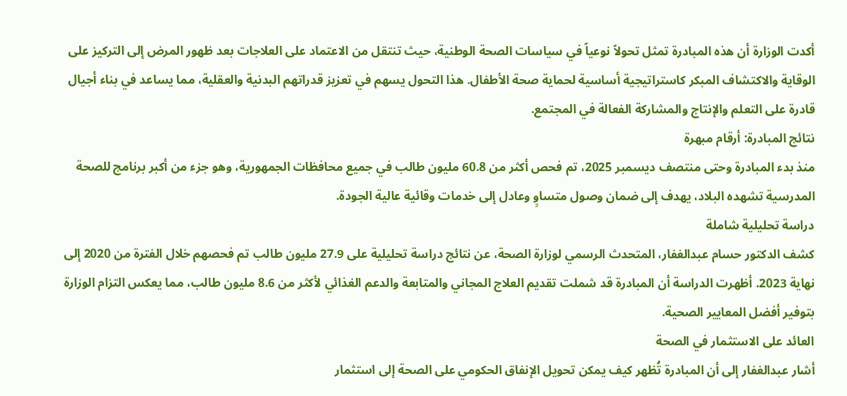أكدت الوزارة أن هذه المبادرة تمثل تحولاً نوعياً في سياسات الصحة الوطنية، حيث تنتقل من الاعتماد على العلاجات بعد ظهور المرض إلى التركيز على الوقاية والاكتشاف المبكر كاستراتيجية أساسية لحماية صحة الأطفال. هذا التحول يسهم في تعزيز قدراتهم البدنية والعقلية، مما يساعد في بناء أجيال قادرة على التعلم والإنتاج والمشاركة الفعالة في المجتمع.
نتائج المبادرة: أرقام مبهرة
منذ بدء المبادرة وحتى منتصف ديسمبر 2025، تم فحص أكثر من 60.8 مليون طالب في جميع محافظات الجمهورية، وهو جزء من أكبر برنامج للصحة المدرسية تشهده البلاد، يهدف إلى ضمان وصول متساوٍ وعادل إلى خدمات وقائية عالية الجودة.
دراسة تحليلية شاملة
كشف الدكتور حسام عبدالغفار، المتحدث الرسمي لوزارة الصحة، عن نتائج دراسة تحليلية على 27.9 مليون طالب تم فحصهم خلال الفترة من 2020 إلى نهاية 2023. أظهرت الدراسة أن المبادرة قد شملت تقديم العلاج المجاني والمتابعة والدعم الغذائي لأكثر من 8.6 مليون طالب، مما يعكس التزام الوزارة بتوفير أفضل المعايير الصحية.
العائد على الاستثمار في الصحة
أشار عبدالغفار إلى أن المبادرة تُظهر كيف يمكن تحويل الإنفاق الحكومي على الصحة إلى استثمار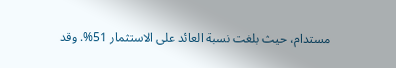مستدام، حيث بلغت نسبة العائد على الاستثمار 51%. وقد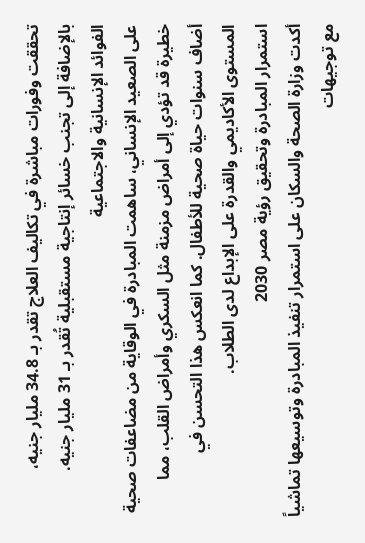تحققت وفورات مباشرة في تكاليف العلاج تقدر بـ 34.8 مليار جنيه، بالإضافة إلى تجنب خسائر إنتاجية مستقبلية تُقدر بـ 31 مليار جنيه.
الفوائد الإنسانية والاجتماعية
على الصعيد الإنساني، ساهمت المبادرة في الوقاية من مضاعفات صحية خطيرة قد تؤدي إلى أمراض مزمنة مثل السكري وأمراض القلب، مما أضاف سنوات حياة صحية للأطفال. كما انعكس هذا التحسن في المستوى الأكاديمي والقدرة على الإبداع لدى الطلاب.
استمرار المبادرة وتحقيق رؤية مصر 2030
أكدت وزارة الصحة والسكان على استمرار تنفيذ المبادرة وتوسيعها تماشياً مع توجيهات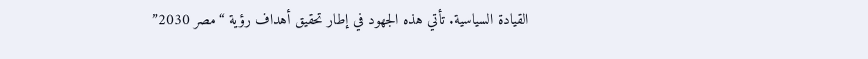القيادة السياسية. تأتي هذه الجهود في إطار تحقيق أهداف رؤية “مصر 2030”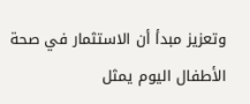وتعزيز مبدأ أن الاستثمار في صحة الأطفال اليوم يمثل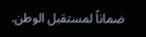ضماناً لمستقبل الوطن.